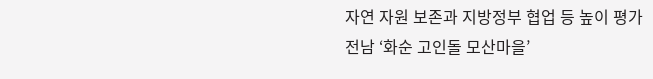자연 자원 보존과 지방정부 협업 등 높이 평가
전남 ‘화순 고인돌 모산마을’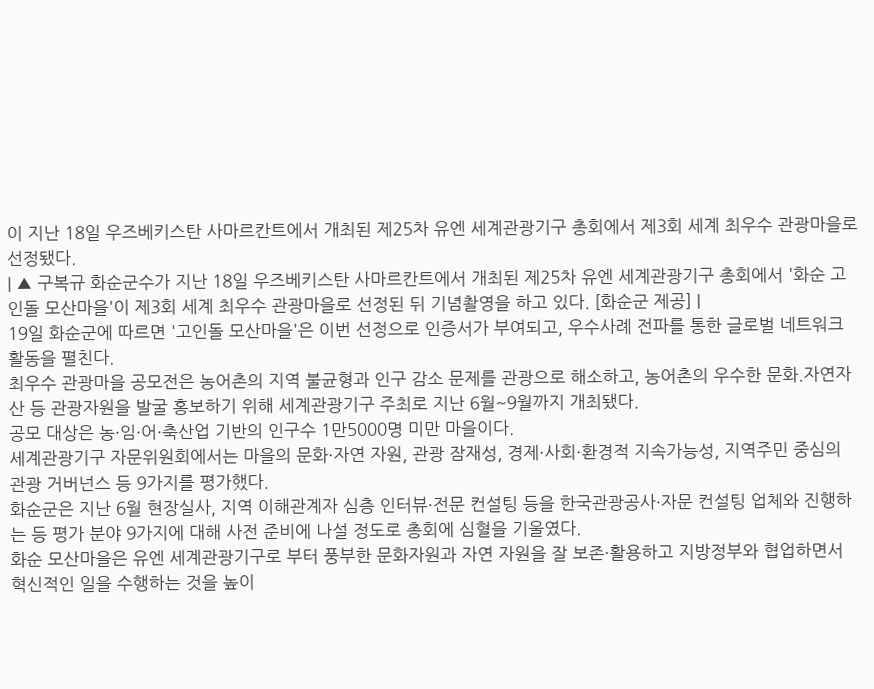이 지난 18일 우즈베키스탄 사마르칸트에서 개최된 제25차 유엔 세계관광기구 총회에서 제3회 세계 최우수 관광마을로 선정됐다.
| ▲ 구복규 화순군수가 지난 18일 우즈베키스탄 사마르칸트에서 개최된 제25차 유엔 세계관광기구 총회에서 '화순 고인돌 모산마을'이 제3회 세계 최우수 관광마을로 선정된 뒤 기념촬영을 하고 있다. [화순군 제공] |
19일 화순군에 따르면 '고인돌 모산마을'은 이번 선정으로 인증서가 부여되고, 우수사례 전파를 통한 글로벌 네트워크 활동을 펼친다.
최우수 관광마을 공모전은 농어촌의 지역 불균형과 인구 감소 문제를 관광으로 해소하고, 농어촌의 우수한 문화.자연자산 등 관광자원을 발굴 홍보하기 위해 세계관광기구 주최로 지난 6월~9월까지 개최됐다.
공모 대상은 농·임·어·축산업 기반의 인구수 1만5000명 미만 마을이다.
세계관광기구 자문위원회에서는 마을의 문화·자연 자원, 관광 잠재성, 경제·사회·환경적 지속가능성, 지역주민 중심의 관광 거버넌스 등 9가지를 평가했다.
화순군은 지난 6월 현장실사, 지역 이해관계자 심층 인터뷰·전문 컨설팅 등을 한국관광공사·자문 컨설팅 업체와 진행하는 등 평가 분야 9가지에 대해 사전 준비에 나설 정도로 총회에 심혈을 기울였다.
화순 모산마을은 유엔 세계관광기구로 부터 풍부한 문화자원과 자연 자원을 잘 보존·활용하고 지방정부와 협업하면서 혁신적인 일을 수행하는 것을 높이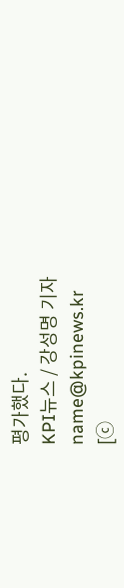평가했다.
KPI뉴스 / 강성명 기자 name@kpinews.kr
[ⓒ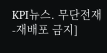KPI뉴스. 무단전재-재배포 금지]